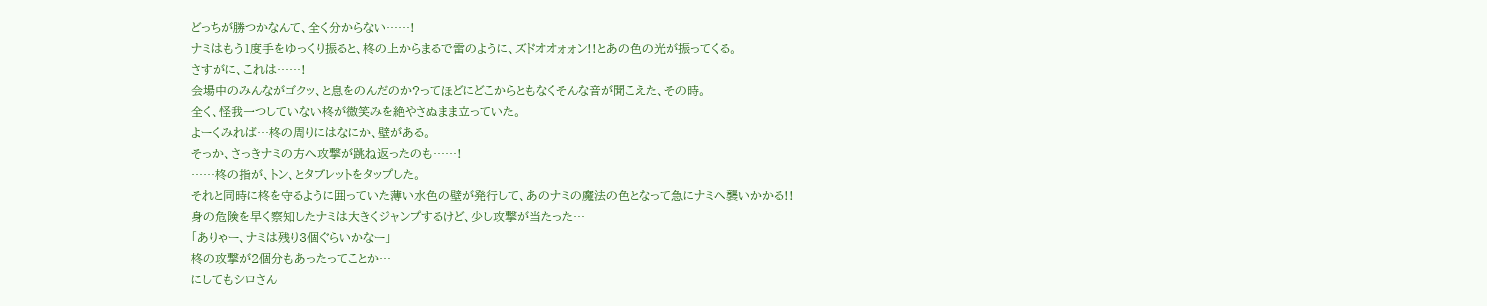どっちが勝つかなんて、全く分からない……!
ナミはもう1度手をゆっくり振ると、柊の上からまるで雷のように、ズドオオォォン!!とあの色の光が振ってくる。
さすがに、これは……!
会場中のみんながゴクッ、と息をのんだのか?ってほどにどこからともなくそんな音が聞こえた、その時。
全く、怪我一つしていない柊が微笑みを絶やさぬまま立っていた。
よーくみれば…柊の周りにはなにか、壁がある。
そっか、さっきナミの方へ攻撃が跳ね返ったのも……!
……柊の指が、トン、とタブレットをタップした。
それと同時に柊を守るように囲っていた薄い水色の壁が発行して、あのナミの魔法の色となって急にナミへ襲いかかる!!
身の危険を早く察知したナミは大きくジャンプするけど、少し攻撃が当たった…
「ありゃー、ナミは残り3個ぐらいかなー」
柊の攻撃が2個分もあったってことか…
にしてもシロさん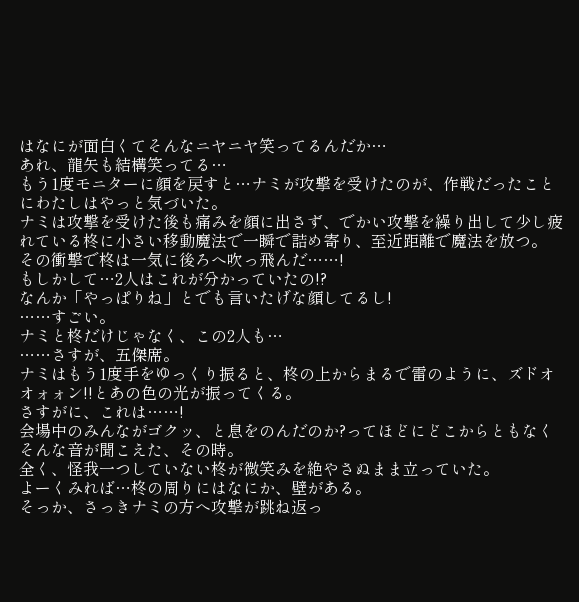はなにが面白くてそんなニヤニヤ笑ってるんだか…
あれ、龍矢も結構笑ってる…
もう1度モニターに顔を戻すと…ナミが攻撃を受けたのが、作戦だったことにわたしはやっと気づいた。
ナミは攻撃を受けた後も痛みを顔に出さず、でかい攻撃を繰り出して少し疲れている柊に小さい移動魔法で一瞬で詰め寄り、至近距離で魔法を放つ。
その衝撃で柊は一気に後ろへ吹っ飛んだ……!
もしかして…2人はこれが分かっていたの!?
なんか「やっぱりね」とでも言いたげな顔してるし!
……すごい。
ナミと柊だけじゃなく、この2人も…
……さすが、五傑席。
ナミはもう1度手をゆっくり振ると、柊の上からまるで雷のように、ズドオオォォン!!とあの色の光が振ってくる。
さすがに、これは……!
会場中のみんながゴクッ、と息をのんだのか?ってほどにどこからともなくそんな音が聞こえた、その時。
全く、怪我一つしていない柊が微笑みを絶やさぬまま立っていた。
よーくみれば…柊の周りにはなにか、壁がある。
そっか、さっきナミの方へ攻撃が跳ね返っ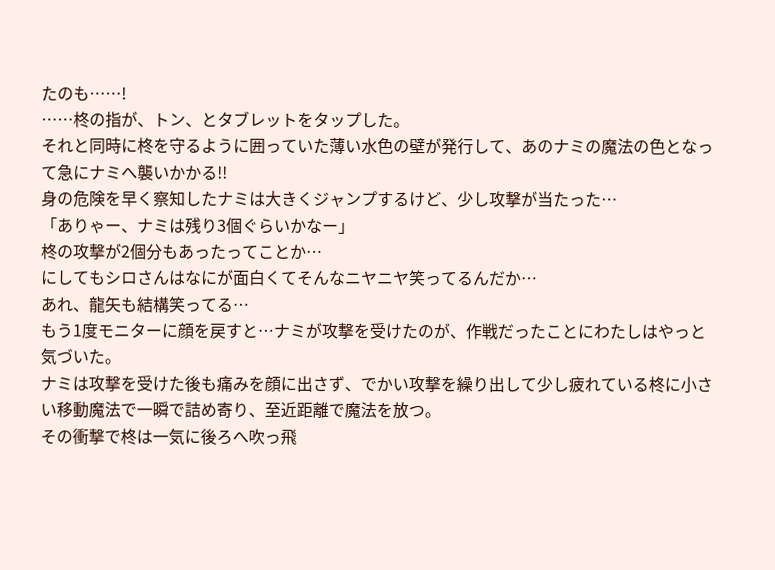たのも……!
……柊の指が、トン、とタブレットをタップした。
それと同時に柊を守るように囲っていた薄い水色の壁が発行して、あのナミの魔法の色となって急にナミへ襲いかかる!!
身の危険を早く察知したナミは大きくジャンプするけど、少し攻撃が当たった…
「ありゃー、ナミは残り3個ぐらいかなー」
柊の攻撃が2個分もあったってことか…
にしてもシロさんはなにが面白くてそんなニヤニヤ笑ってるんだか…
あれ、龍矢も結構笑ってる…
もう1度モニターに顔を戻すと…ナミが攻撃を受けたのが、作戦だったことにわたしはやっと気づいた。
ナミは攻撃を受けた後も痛みを顔に出さず、でかい攻撃を繰り出して少し疲れている柊に小さい移動魔法で一瞬で詰め寄り、至近距離で魔法を放つ。
その衝撃で柊は一気に後ろへ吹っ飛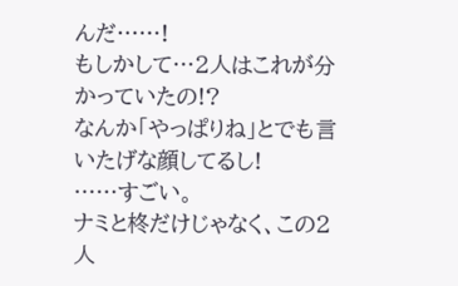んだ……!
もしかして…2人はこれが分かっていたの!?
なんか「やっぱりね」とでも言いたげな顔してるし!
……すごい。
ナミと柊だけじゃなく、この2人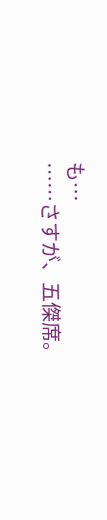も…
……さすが、五傑席。